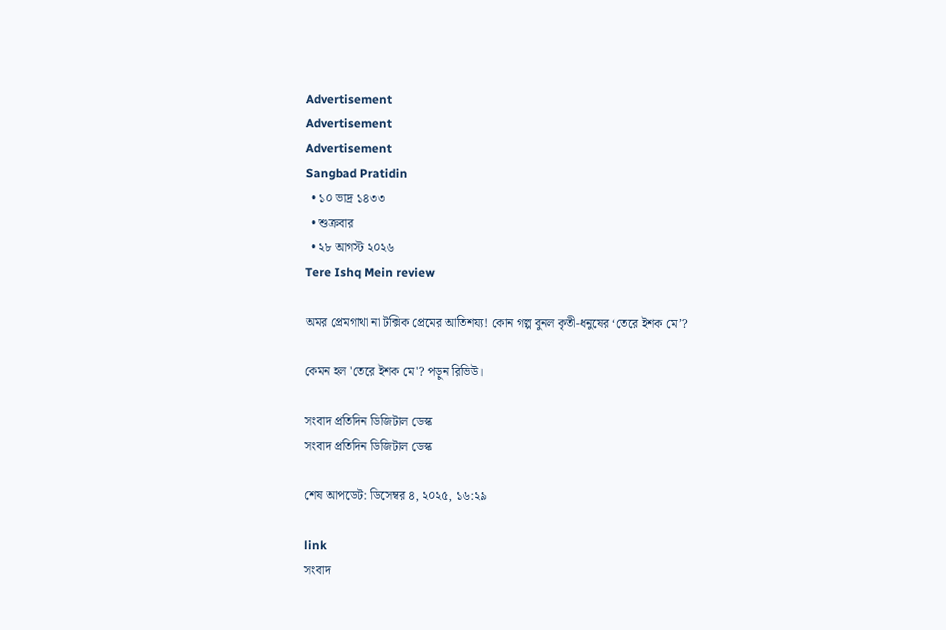Advertisement
Advertisement
Advertisement
Sangbad Pratidin
  • ১০ ভাদ্র ১৪৩৩
  • শুক্রবার
  • ২৮ আগস্ট ২০২৬
Tere Ishq Mein review

অমর প্রেমগাথা না টক্সিক প্রেমের আতিশয্য! কোন গল্প বুনল কৃতী-ধনুষের ‘তেরে ইশক মে’?

কেমন হল 'তেরে ইশক মে'? পড়ুন রিভিউ।

সংবাদ প্রতিদিন ডিজিটাল ডেস্ক
সংবাদ প্রতিদিন ডিজিটাল ডেস্ক

শেষ আপডেট: ডিসেম্বর ৪, ২০২৫, ১৬:২৯

link
সংবাদ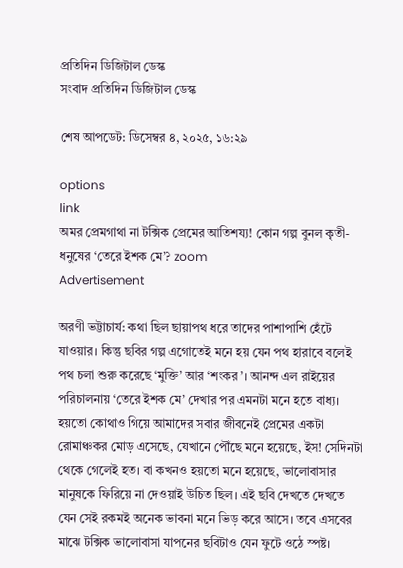প্রতিদিন ডিজিটাল ডেস্ক
সংবাদ প্রতিদিন ডিজিটাল ডেস্ক

শেষ আপডেট: ডিসেম্বর ৪, ২০২৫, ১৬:২৯

options
link
অমর প্রেমগাথা না টক্সিক প্রেমের আতিশয্য! কোন গল্প বুনল কৃতী-ধনুষের ‘তেরে ইশক মে’? zoom
Advertisement

অরণী ভট্টাচার্য: কথা ছিল ছায়াপথ ধরে তাদের পাশাপাশি হেঁটে যাওয়ার। কিন্তু ছবির গল্প এগোতেই মনে হয় যেন পথ হারাবে বলেই পথ চলা শুরু করেছে ‘মুক্তি’ আর ‘শংকর’। আনন্দ এল রাইয়ের পরিচালনায় ‘তেরে ইশক মে’ দেখার পর এমনটা মনে হতে বাধ্য। হয়তো কোথাও গিয়ে আমাদের সবার জীবনেই প্রেমের একটা রোমাঞ্চকর মোড় এসেছে, যেখানে পৌঁছে মনে হয়েছে, ইস! সেদিনটা থেকে গেলেই হত। বা কখনও হয়তো মনে হয়েছে, ভালোবাসার মানুষকে ফিরিয়ে না দেওয়াই উচিত ছিল। এই ছবি দেখতে দেখতে যেন সেই রকমই অনেক ভাবনা মনে ভিড় করে আসে। তবে এসবের মাঝে টক্সিক ভালোবাসা যাপনের ছবিটাও যেন ফুটে ওঠে স্পষ্ট।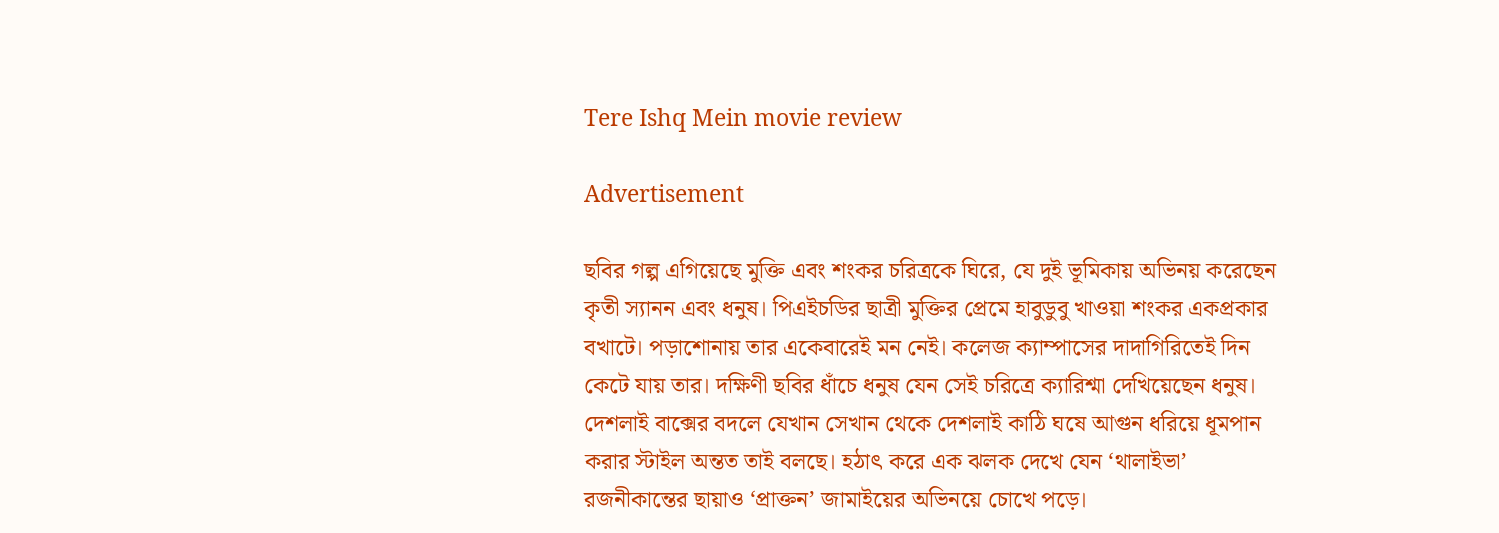Tere Ishq Mein movie review

Advertisement

ছবির গল্প এগিয়েছে মুক্তি এবং শংকর চরিত্রকে ঘিরে, যে দুই ভূমিকায় অভিনয় করেছেন কৃতী স্যানন এবং ধনুষ। পিএইচডির ছাত্রী মুক্তির প্রেমে হাবুডুবু খাওয়া শংকর একপ্রকার বখাটে। পড়াশোনায় তার একেবারেই মন নেই। কলেজ ক্যাম্পাসের দাদাগিরিতেই দিন কেটে যায় তার। দক্ষিণী ছবির ধাঁচে ধনুষ যেন সেই চরিত্রে ক্যারিশ্মা দেখিয়েছেন ধনুষ। দেশলাই বাক্সের বদলে যেখান সেখান থেকে দেশলাই কাঠি ঘষে আগুন ধরিয়ে ধূমপান করার স্টাইল অন্তত তাই বলছে। হঠাৎ করে এক ঝলক দেখে যেন ‘থালাইভা’ রজনীকান্তের ছায়াও ‘প্রাক্তন’ জামাইয়ের অভিনয়ে চোখে পড়ে।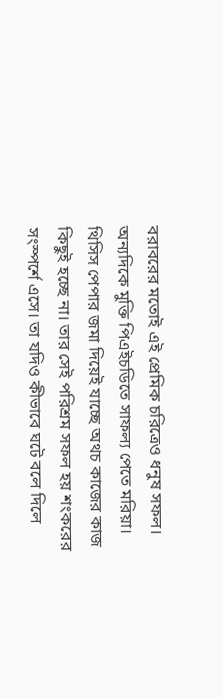বরাবরের মতোই এই প্রেমিক চরিত্রেও ধনুষ সফল। অন্যদিকে মুক্তি পিএইচডিতে সাফল্য পেতে মরিয়া। থিসিস পেপার জমা দিয়েই যাচ্ছে অথচ কাজের কাজ কিছুই হচ্ছে না। তার সেই পরিশ্রম সফল হয় শংকরের সংস্পর্শে এসে। তা যদিও কীভাবে ঘটে বলে দিলে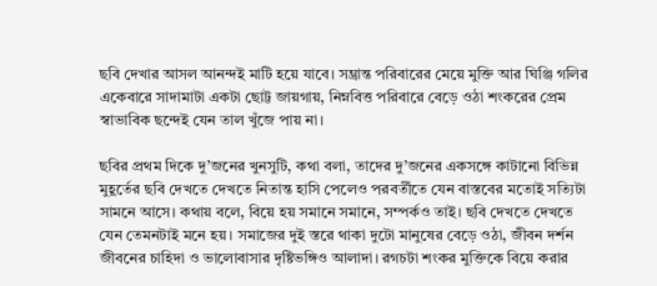ছবি দেখার আসল আনন্দই মাটি হয়ে যাবে। সম্ভ্রান্ত পরিবারের মেয়ে মুক্তি আর ঘিঞ্জি গলির একেবারে সাদামাটা একটা ছোট্ট জায়গায়, নিম্নবিত্ত পরিবারে বেড়ে ওঠা শংকরের প্রেম স্বাভাবিক ছন্দেই যেন তাল খুঁজে পায় না।

ছবির প্রথম দিকে দু’জনের খুনসুটি, কথা বলা, তাদের দু’জনের একসঙ্গে কাটানো বিভিন্ন মুহূর্তের ছবি দেখতে দেখতে নিতান্ত হাসি পেলেও পরবর্তীতে যেন বাস্তবের মতোই সত্যিটা সামনে আসে। কথায় বলে, বিয়ে হয় সমানে সমানে, সম্পর্কও তাই। ছবি দেখতে দেখতে যেন তেমনটাই মনে হয়। সমাজের দুই স্তরে থাকা দুটো মানুষের বেড়ে ওঠা, জীবন দর্শন জীবনের চাহিদা ও ভালোবাসার দৃষ্টিভঙ্গিও আলাদা। রগচটা শংকর মুক্তিকে বিয়ে করার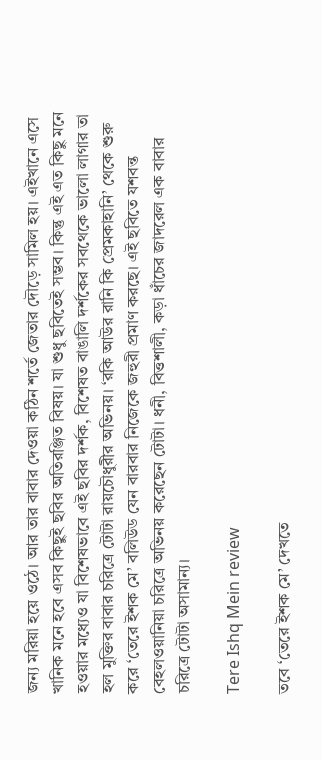জন্য মরিয়া হয়ে ওঠে। আর তার বাবার দেওয়া কঠিন শর্তে জেতার দৌড়ে সামিল হয়। এইখানে এসে খানিক মনে হবে এসব কিছুই ছবির অতিরঞ্জিত বিষয়। যা শুধু ছবিতেই সম্ভব। কিন্তু এই এত কিছু মনে হওয়ার মধ্যেও যা বিশেষভাবে এই ছবির দর্শক, বিশেষত বাঙালি দর্শকের সবথেকে ভালো লাগার তা হল মুক্তির বাবার চরিত্রে টোটা রায়চৌধুরীর অভিনয়। ‘রকি আউর রানি কি প্রেমকাহানি’ থেকে শুরু করে ‘তেরে ইশক মে’ বলিউড যেন বারবার নিজেকে জহুরী প্রমাণ করছে। এই ছবিতে যশবন্ত বেহলওয়ানিয়া চরিত্রে অভিনয় করেছেন টোটা। ধনী, বিত্তশালী, কড়া ধাঁচের জাদরেল এক বাবার চরিত্রে টোটা অসামান্য।

Tere Ishq Mein review

তবে ‘তেরে ইশক মে’ দেখতে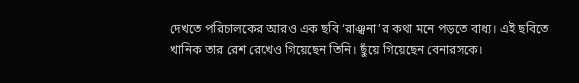দেখতে পরিচালকের আরও এক ছবি ‘রাঞ্ঝনা’র কথা মনে পড়তে বাধ্য। এই ছবিতে খানিক তার রেশ রেখেও গিয়েছেন তিনি। ছুঁয়ে গিয়েছেন বেনারসকে।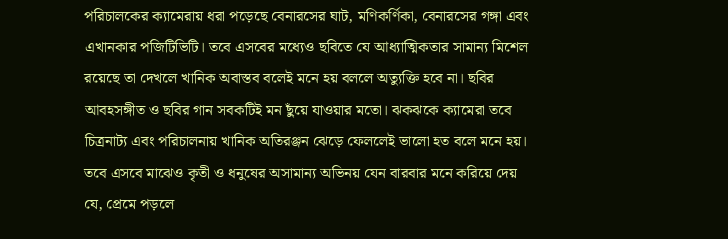পরিচালকের ক্যামেরায় ধরা পড়েছে বেনারসের ঘাট, মণিকর্ণিকা, বেনারসের গঙ্গা এবং এখানকার পজিটিভিটি। তবে এসবের মধ্যেও ছবিতে যে আধ্যাত্মিকতার সামান্য মিশেল রয়েছে তা দেখলে খানিক অবাস্তব বলেই মনে হয় বললে অত্যুক্তি হবে না। ছবির আবহসঙ্গীত ও ছবির গান সবকটিই মন ছুঁয়ে যাওয়ার মতো। ঝকঝকে ক্যামেরা তবে চিত্রনাট্য এবং পরিচালনায় খানিক অতিরঞ্জন ঝেড়ে ফেললেই ভালো হত বলে মনে হয়। তবে এসবে মাঝেও কৃতী ও ধনুষের অসামান্য অভিনয় যেন বারবার মনে করিয়ে দেয় যে, প্রেমে পড়লে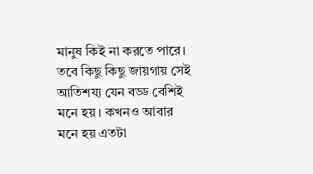মানুষ কিই না করতে পারে। তবে কিছু কিছু জায়গায় সেই আতিশয্য যেন বড্ড বেশিই মনে হয়। কখনও আবার মনে হয় এতটা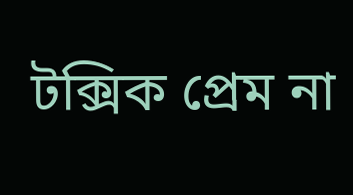টক্সিক প্রেম না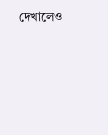দেখালেও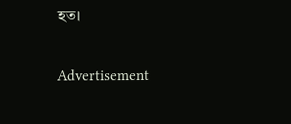হত।

Advertisement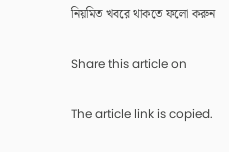নিয়মিত খবরে থাকতে ফলো করুন

Share this article on

The article link is copied.